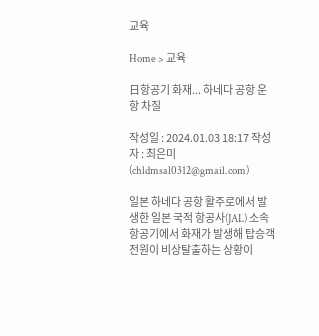교육

Home > 교육

日항공기 화재... 하네다 공항 운항 차질

작성일 : 2024.01.03 18:17 작성자 : 최은미 (chldmsal0312@gmail.com)

일본 하네다 공항 활주로에서 발생한 일본 국적 항공사(JAL) 소속 항공기에서 화재가 발생해 탑승객 전원이 비상탈출하는 상황이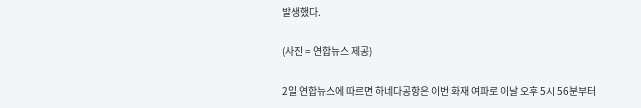발생했다.

(사진 = 연합뉴스 제공)

2일 연합뉴스에 따르면 하네다공항은 이번 화재 여파로 이날 오후 5시 56분부터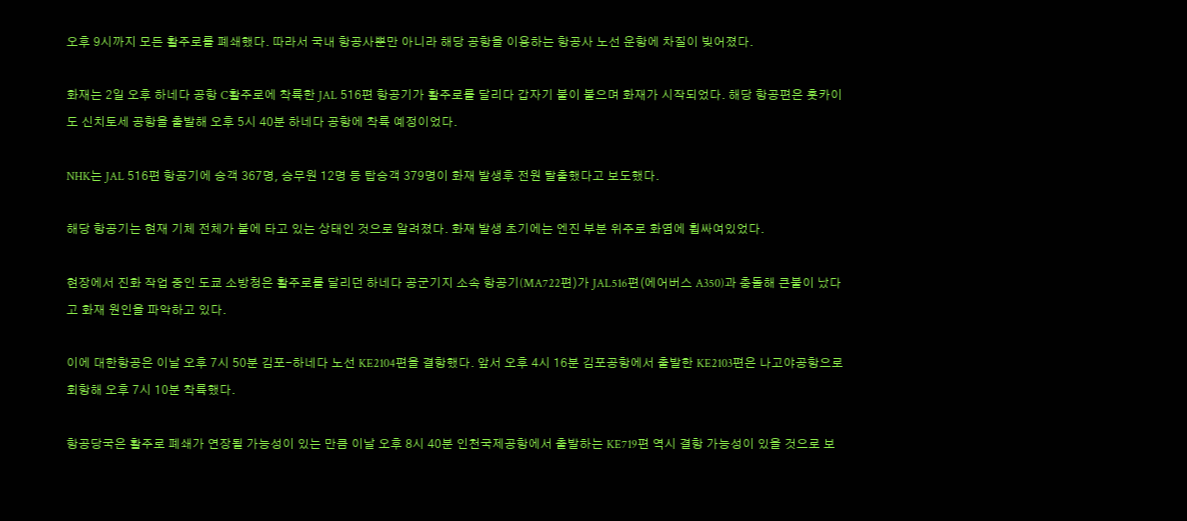오후 9시까지 모든 활주로를 폐쇄했다. 따라서 국내 항공사뿐만 아니라 해당 공항을 이용하는 항공사 노선 운항에 차질이 빚어졌다.

화재는 2일 오후 하네다 공항 C활주로에 착륙한 JAL 516편 항공기가 활주로를 달리다 갑자기 불이 붙으며 화재가 시작되었다. 해당 항공편은 훗카이도 신치토세 공항을 출발해 오후 5시 40분 하네다 공항에 착륙 예정이었다.

NHK는 JAL 516편 항공기에 승객 367명, 승무원 12명 등 탑승객 379명이 화재 발생후 전원 탈출했다고 보도했다.

해당 항공기는 현재 기체 전체가 불에 타고 있는 상태인 것으로 알려졌다. 화재 발생 초기에는 엔진 부분 위주로 화염에 휩싸여있었다.

현장에서 진화 작업 중인 도쿄 소방청은 활주로를 달리던 하네다 공군기지 소속 항공기(MA722편)가 JAL516편(에어버스 A350)과 충돌해 큰불이 났다고 화재 원인을 파악하고 있다.

이에 대한항공은 이날 오후 7시 50분 김포-하네다 노선 KE2104편을 결항했다. 앞서 오후 4시 16분 김포공항에서 출발한 KE2103편은 나고야공항으로 회항해 오후 7시 10분 착륙했다.

항공당국은 활주로 폐쇄가 연장될 가능성이 있는 만큼 이날 오후 8시 40분 인천국제공항에서 출발하는 KE719편 역시 결항 가능성이 있을 것으로 보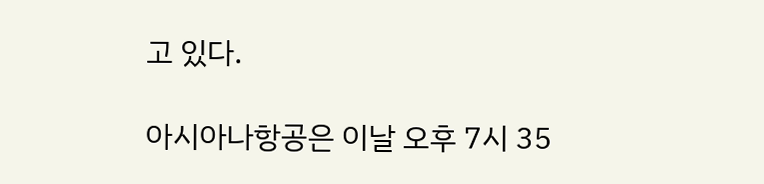고 있다.

아시아나항공은 이날 오후 7시 35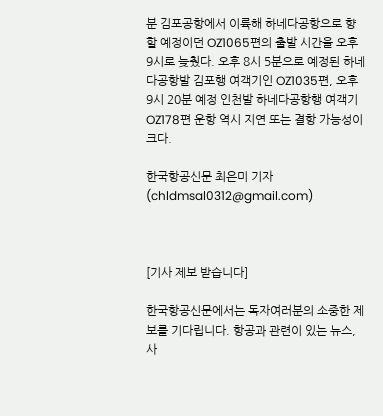분 김포공항에서 이륙해 하네다공항으로 향할 예정이던 OZ1065편의 출발 시간을 오후 9시로 늦췄다. 오후 8시 5분으로 예정된 하네다공항발 김포행 여객기인 OZ1035편, 오후 9시 20분 예정 인천발 하네다공항행 여객기 OZ178편 운항 역시 지연 또는 결항 가능성이 크다.

한국항공신문 최은미 기자 (chldmsal0312@gmail.com)



[기사 제보 받습니다]

한국항공신문에서는 독자여러분의 소중한 제보를 기다립니다. 항공과 관련이 있는 뉴스, 사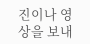진이나 영상을 보내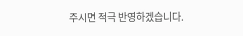주시면 적극 반영하겠습니다.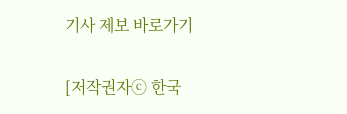기사 제보 바로가기

[저작권자ⓒ 한국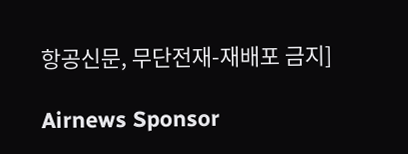항공신문, 무단전재-재배포 금지]

Airnews Sponsor